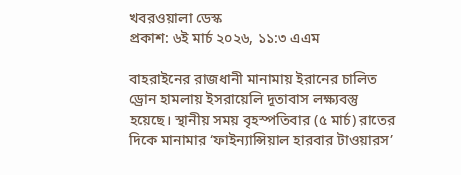খবরওয়ালা ডেস্ক
প্রকাশ: ৬ই মার্চ ২০২৬, ১১:৩ এএম

বাহরাইনের রাজধানী মানামায় ইরানের চালিত ড্রোন হামলায় ইসরায়েলি দূতাবাস লক্ষ্যবস্তু হয়েছে। স্থানীয় সময় বৃহস্পতিবার (৫ মার্চ) রাতের দিকে মানামার ‘ফাইন্যান্সিয়াল হারবার টাওয়ারস’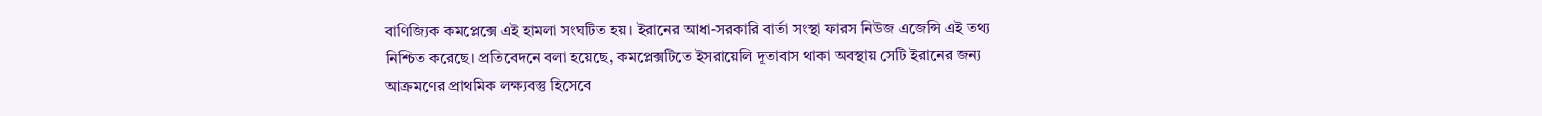বাণিজ্যিক কমপ্লেক্সে এই হামলা সংঘটিত হয়। ইরানের আধা-সরকারি বার্তা সংস্থা ফারস নিউজ এজেন্সি এই তথ্য নিশ্চিত করেছে। প্রতিবেদনে বলা হয়েছে, কমপ্লেক্সটিতে ইসরায়েলি দূতাবাস থাকা অবস্থায় সেটি ইরানের জন্য আক্রমণের প্রাথমিক লক্ষ্যবস্তু হিসেবে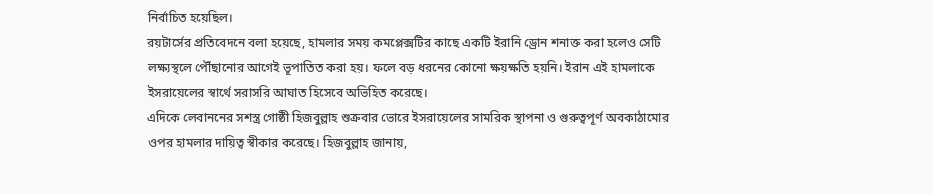নির্বাচিত হয়েছিল।
রয়টার্সের প্রতিবেদনে বলা হয়েছে, হামলার সময় কমপ্লেক্সটির কাছে একটি ইরানি ড্রোন শনাক্ত করা হলেও সেটি লক্ষ্যস্থলে পৌঁছানোর আগেই ভূপাতিত করা হয়। ফলে বড় ধরনের কোনো ক্ষয়ক্ষতি হয়নি। ইরান এই হামলাকে ইসরায়েলের স্বার্থে সরাসরি আঘাত হিসেবে অভিহিত করেছে।
এদিকে লেবাননের সশস্ত্র গোষ্ঠী হিজবুল্লাহ শুক্রবার ভোরে ইসরায়েলের সামরিক স্থাপনা ও গুরুত্বপূর্ণ অবকাঠামোর ওপর হামলার দায়িত্ব স্বীকার করেছে। হিজবুল্লাহ জানায়,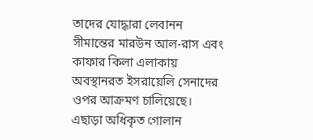তাদের যোদ্ধারা লেবানন সীমান্তের মারউন আল-রাস এবং কাফার কিলা এলাকায় অবস্থানরত ইসরায়েলি সেনাদের ওপর আক্রমণ চালিয়েছে। এছাড়া অধিকৃত গোলান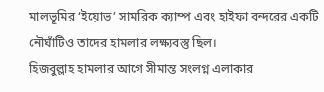মালভূমির ‘ইয়োভ’ সামরিক ক্যাম্প এবং হাইফা বন্দরের একটি নৌঘাঁটিও তাদের হামলার লক্ষ্যবস্তু ছিল।
হিজবুল্লাহ হামলার আগে সীমান্ত সংলগ্ন এলাকার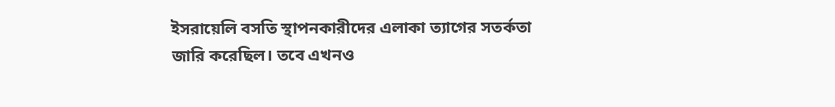ইসরায়েলি বসতি স্থাপনকারীদের এলাকা ত্যাগের সতর্কতা জারি করেছিল। তবে এখনও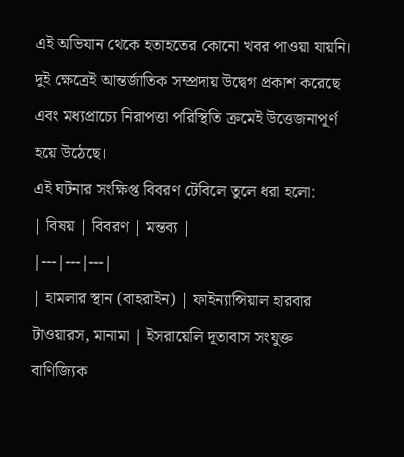এই অভিযান থেকে হতাহতের কোনো খবর পাওয়া যায়নি। দুই ক্ষেত্রেই আন্তর্জাতিক সম্প্রদায় উদ্বেগ প্রকাশ করেছে এবং মধ্যপ্রাচ্যে নিরাপত্তা পরিস্থিতি ক্রমেই উত্তেজনাপূর্ণ হয়ে উঠেছে।
এই ঘটনার সংক্ষিপ্ত বিবরণ টেবিলে তুলে ধরা হলো:
| বিষয় | বিবরণ | মন্তব্য |
|---|---|---|
| হামলার স্থান (বাহরাইন) | ফাইন্যান্সিয়াল হারবার টাওয়ারস, মানামা | ইসরায়েলি দূতাবাস সংযুক্ত বাণিজ্যিক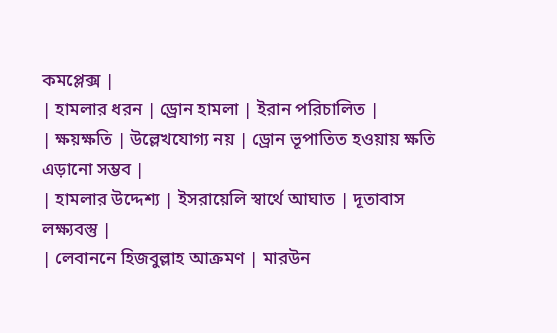কমপ্লেক্স |
| হামলার ধরন | ড্রোন হামলা | ইরান পরিচালিত |
| ক্ষয়ক্ষতি | উল্লেখযোগ্য নয় | ড্রোন ভূপাতিত হওয়ায় ক্ষতি এড়ানো সম্ভব |
| হামলার উদ্দেশ্য | ইসরায়েলি স্বার্থে আঘাত | দূতাবাস লক্ষ্যবস্তু |
| লেবাননে হিজবুল্লাহ আক্রমণ | মারউন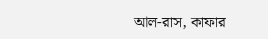আল-রাস, কাফার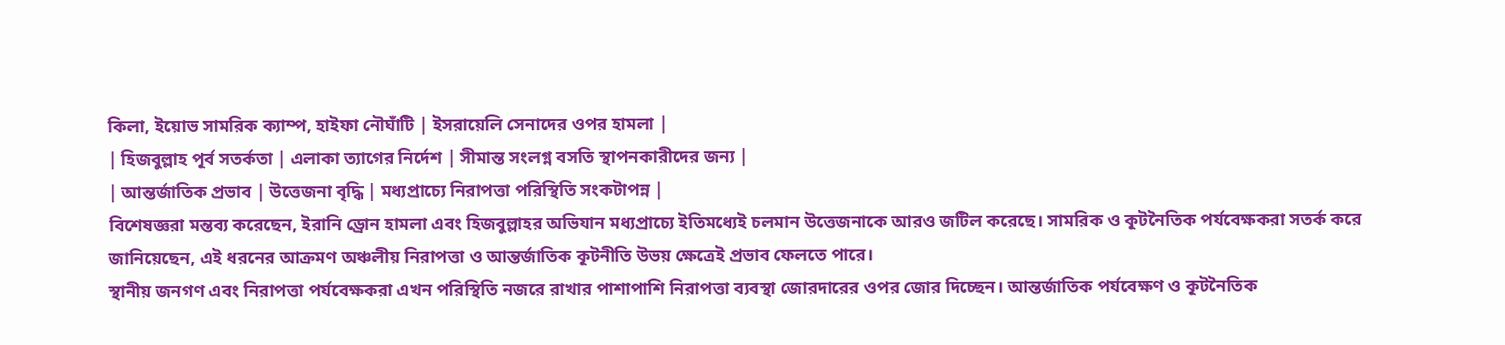কিলা, ইয়োভ সামরিক ক্যাম্প, হাইফা নৌঘাঁটি | ইসরায়েলি সেনাদের ওপর হামলা |
| হিজবুল্লাহ পূর্ব সতর্কতা | এলাকা ত্যাগের নির্দেশ | সীমান্ত সংলগ্ন বসতি স্থাপনকারীদের জন্য |
| আন্তর্জাতিক প্রভাব | উত্তেজনা বৃদ্ধি | মধ্যপ্রাচ্যে নিরাপত্তা পরিস্থিতি সংকটাপন্ন |
বিশেষজ্ঞরা মন্তব্য করেছেন, ইরানি ড্রোন হামলা এবং হিজবুল্লাহর অভিযান মধ্যপ্রাচ্যে ইতিমধ্যেই চলমান উত্তেজনাকে আরও জটিল করেছে। সামরিক ও কূটনৈতিক পর্যবেক্ষকরা সতর্ক করে জানিয়েছেন, এই ধরনের আক্রমণ অঞ্চলীয় নিরাপত্তা ও আন্তর্জাতিক কূটনীতি উভয় ক্ষেত্রেই প্রভাব ফেলতে পারে।
স্থানীয় জনগণ এবং নিরাপত্তা পর্যবেক্ষকরা এখন পরিস্থিতি নজরে রাখার পাশাপাশি নিরাপত্তা ব্যবস্থা জোরদারের ওপর জোর দিচ্ছেন। আন্তর্জাতিক পর্যবেক্ষণ ও কূটনৈতিক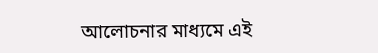আলোচনার মাধ্যমে এই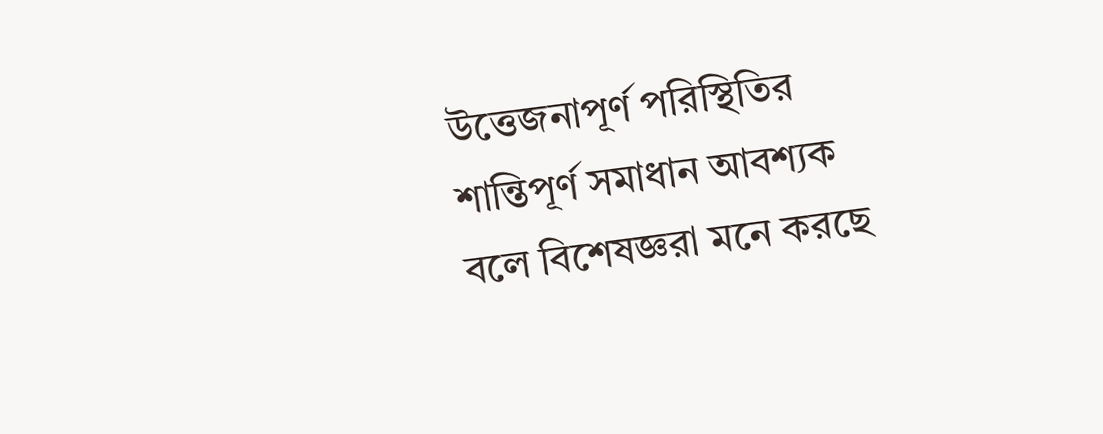উত্তেজনাপূর্ণ পরিস্থিতির শান্তিপূর্ণ সমাধান আবশ্যক বলে বিশেষজ্ঞরা মনে করছে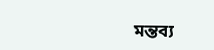মন্তব্য